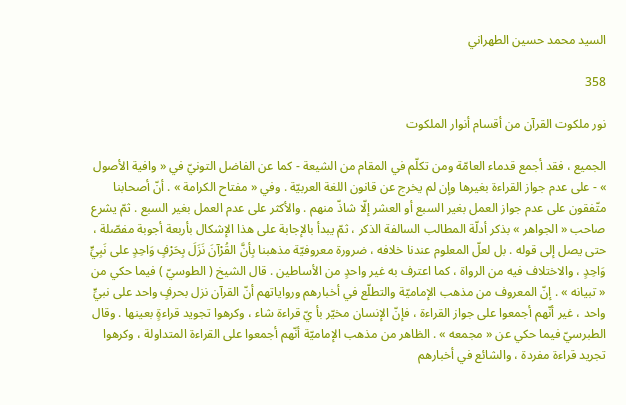السيد محمد حسين الطهراني

358

نور ملكوت القرآن من أقسام أنوار الملكوت

الجميع ، فقد أجمع قدماء العامّة ومن تكلّم في المقام من الشيعة - كما عن الفاضل التونيّ في « وافية الأصول » - على عدم جواز القراءة بغيرها وإن لم يخرج عن قانون اللغة العربيّة . وفي « مفتاح الكرامة » . أنّ أصحابنا متّفقون على عدم جواز العمل بغير السبع أو العشر إلّا شاذّ منهم . والأكثر على عدم العمل بغير السبع . ثمّ يشرع صاحب « الجواهر » بذكر أدلّة المطالب السالفة الذكر ، ثمّ يبدأ بالإجابة على هذا الإشكال بأربعة أجوبة مفصّلة ، حتى يصل إلى قوله . بل لعلّ المعلوم عندنا خلافه ، ضرورة معروفيّة مذهبنا بِأنَّ القُرْآنَ نَزَلَ بِحَرْفٍ وَاحِدٍ على نَبِيٍّ وَاحِدٍ ، والاختلاف فيه من الرواة ، كما اعترف به غير واحدٍ من الأساطين . قال الشيخ ( الطوسيّ ) فيما حكي من « تبيانه » . إنّ المعروف من مذهب الإماميّة والتطلّع في أخبارهم ورواياتهم أنّ القرآن نزل بحرفٍ واحد على نبيٍّ واحد ، غير أنّهم أجمعوا على جواز القراءة ، فإنّ الإنسان مخيّر بأ يّ قراءة شاء ، وكرهوا تجويد قراءةٍ بعينها . وقال الطبرسيّ فيما حكي عن « مجمعه » . الظاهر من مذهب الإماميّة أنّهم أجمعوا على القراءة المتداولة ، وكرهوا تجريد قراءة مفردة ، والشائع في أخبارهم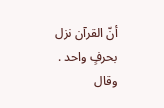أنّ القرآن نزل بحرفٍ واحد . وقال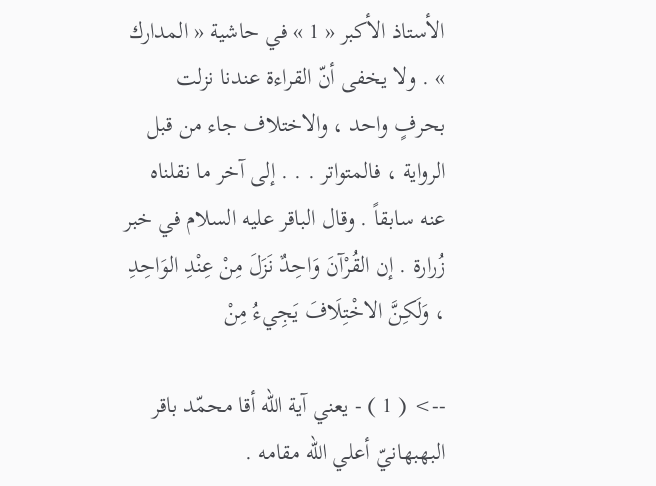الأستاذ الأكبر « 1 » في حاشية « المدارك » . ولا يخفى أنّ القراءة عندنا نزلت بحرفٍ واحد ، والاختلاف جاء من قبل الرواية ، فالمتواتر . . . إلى آخر ما نقلناه عنه سابقاً . وقال الباقر عليه السلام في خبر زُرارة . إن القُرْآنَ وَاحِدٌ نَزَلَ مِنْ عِنْدِ الوَاحِدِ ، وَلَكِنَّ الاخْتِلَافَ يَجِيءُ مِنْ

--> ( 1 ) - يعني آية الله أقا محمّد باقر البهبهانيّ أعلي الله مقامه .